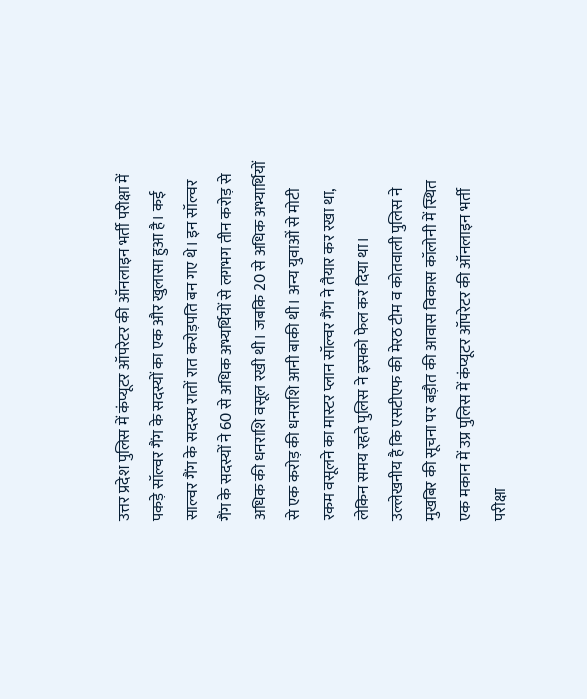उत्तर प्रदेश पुलिस में कंप्यूटर ऑपरेटर की ऑनलाइन भर्ती परीक्षा में पकड़े सॉल्वर गैंग के सदस्यों का एक और खुलासा हुआ है। कई साल्वर गैंग के सदस्य रातों रात करोड़पति बन गए थे। इन सॉल्वर गैंग के सदस्यों ने 60 से अधिक अभ्यर्थियों से लगभग तीन करोड़ से अधिक की धनराशि वसूल रखी थी। जबकि 20 से अधिक अभ्यार्थियों से एक करोड़ की धनराशि आनी बाकी थी। अन्य युवाओं से मोटी रकम वसूलने का मास्टर प्लान सॉल्वर गैंग ने तैयार कर रखा था, लेकिन समय रहते पुलिस ने इसको फेल कर दिया था।
उल्लेखनीय है कि एसटीएफ की मेरठ टीम व कोतवाली पुलिस ने मुखबिर की सूचना पर बड़ौत की आवास विकास कॉलोनी में स्थित एक मकान में उप्र पुलिस में कंप्यूटर ऑपरेटर की ऑनलाइन भर्ती परीक्षा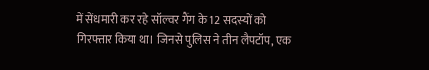में सेंधमारी कर रहे सॉल्वर गैंग के 12 सदस्यों को गिरफ्तार किया था। जिनसे पुलिस ने तीन लैपटॉप, एक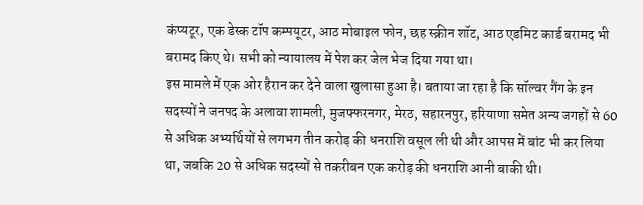कंप्यटूर, एक डेस्क टॉप कम्पयूटर, आठ मोबाइल फोन, छह स्क्रीन शॉट, आठ एडमिट कार्ड बरामद भी बरामद किए थे। सभी को न्यायालय में पेश कर जेल भेज दिया गया था।
इस मामले में एक ओर हैरान कर देने वाला खुलासा हुआ है। बताया जा रहा है कि सॉल्वर गैंग के इन सदस्यों ने जनपद के अलावा शामली, मुजफ्फरनगर, मेरठ, सहारनपुर, हरियाणा समेत अन्य जगहों से 60 से अधिक अभ्यर्थियों से लगभग तीन करोड़ की धनराशि वसूल ली थी और आपस में बांट भी कर लिया था, जबकि 20 से अधिक सदस्यों से तकरीबन एक करोड़ की धनराशि आनी बाकी थी।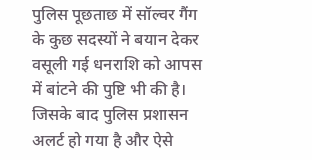पुलिस पूछताछ में सॉल्वर गैंग के कुछ सदस्यों ने बयान देकर वसूली गई धनराशि को आपस में बांटने की पुष्टि भी की है। जिसके बाद पुलिस प्रशासन अलर्ट हो गया है और ऐसे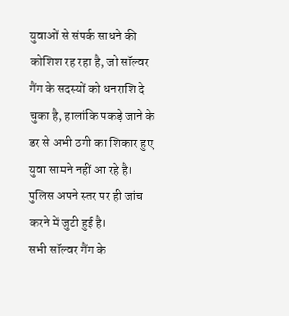युवाओं से संपर्क साधने की कोशिश रह रहा है, जो सॉल्वर गैंग के सदस्यों को धनराशि दे चुका है, हालांकि पकड़े जाने के डर से अभी ठगी का शिकार हुए युवा सामने नहीं आ रहे है। पुलिस अपने स्तर पर ही जांच करने में जुटी हुई है।
सभी सॉल्वर गैंग के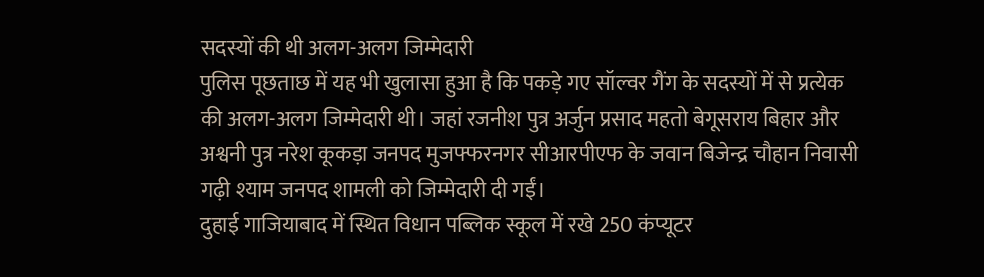सदस्यों की थी अलग-अलग जिम्मेदारी
पुलिस पूछताछ में यह भी खुलासा हुआ है कि पकड़े गए सॉल्वर गैंग के सदस्यों में से प्रत्येक की अलग-अलग जिम्मेदारी थी। जहां रजनीश पुत्र अर्जुन प्रसाद महतो बेगूसराय बिहार और अश्वनी पुत्र नरेश कूकड़ा जनपद मुजफ्फरनगर सीआरपीएफ के जवान बिजेन्द्र चौहान निवासी गढ़ी श्याम जनपद शामली को जिम्मेदारी दी गईं।
दुहाई गाजियाबाद में स्थित विधान पब्लिक स्कूल में रखे 250 कंप्यूटर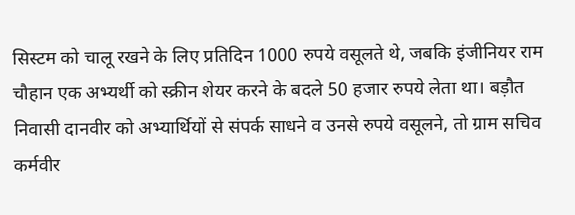सिस्टम को चालू रखने के लिए प्रतिदिन 1000 रुपये वसूलते थे, जबकि इंजीनियर राम चौहान एक अभ्यर्थी को स्क्रीन शेयर करने के बदले 50 हजार रुपये लेता था। बड़ौत निवासी दानवीर को अभ्यार्थियों से संपर्क साधने व उनसे रुपये वसूलने, तो ग्राम सचिव कर्मवीर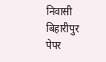निवासी बिहारीपुर पेपर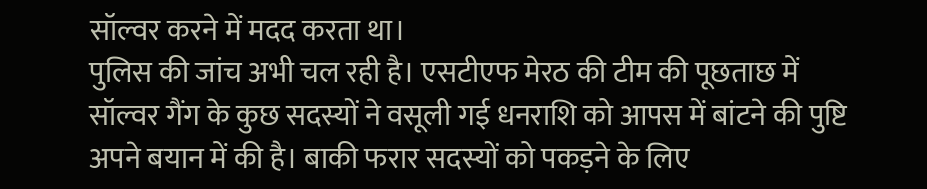सॉल्वर करने में मदद करता था।
पुलिस की जांच अभी चल रही है। एसटीएफ मेरठ की टीम की पूछताछ में सॉल्वर गैंग के कुछ सदस्यों ने वसूली गई धनराशि को आपस में बांटने की पुष्टि अपने बयान में की है। बाकी फरार सदस्यों को पकड़ने के लिए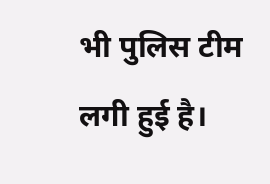भी पुलिस टीम लगी हुई है।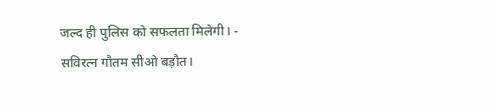जल्द ही पुलिस को सफलता मिलेगी। - सविरत्न गौतम सीओ बड़ौत।